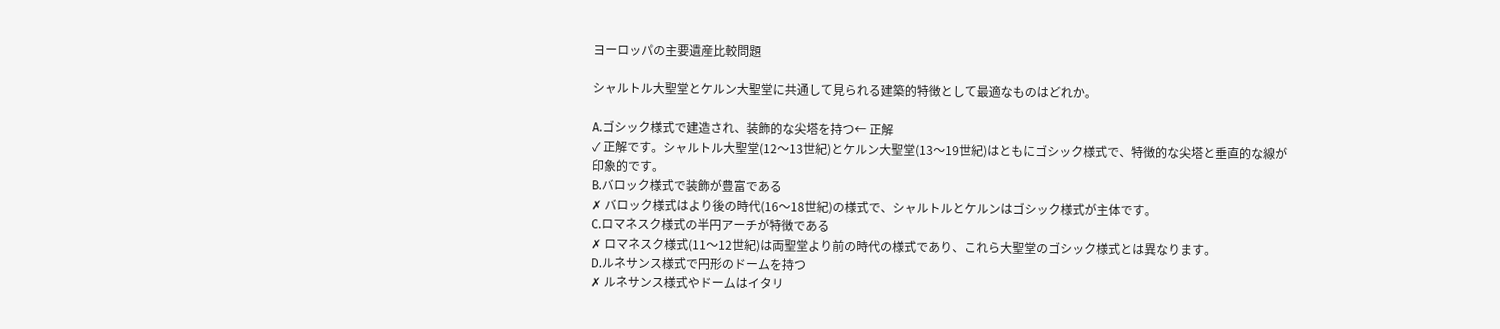ヨーロッパの主要遺産比較問題

シャルトル大聖堂とケルン大聖堂に共通して見られる建築的特徴として最適なものはどれか。

A.ゴシック様式で建造され、装飾的な尖塔を持つ← 正解
✓ 正解です。シャルトル大聖堂(12〜13世紀)とケルン大聖堂(13〜19世紀)はともにゴシック様式で、特徴的な尖塔と垂直的な線が印象的です。
B.バロック様式で装飾が豊富である
✗ バロック様式はより後の時代(16〜18世紀)の様式で、シャルトルとケルンはゴシック様式が主体です。
C.ロマネスク様式の半円アーチが特徴である
✗ ロマネスク様式(11〜12世紀)は両聖堂より前の時代の様式であり、これら大聖堂のゴシック様式とは異なります。
D.ルネサンス様式で円形のドームを持つ
✗ ルネサンス様式やドームはイタリ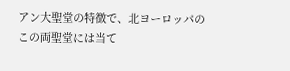アン大聖堂の特徴で、北ヨーロッパのこの両聖堂には当て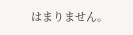はまりません。